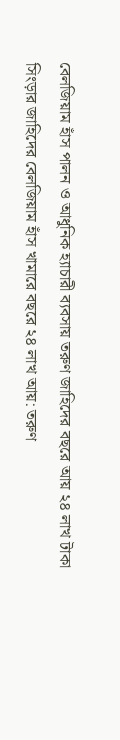বেলজিয়াম হাঁস পালন ও আধুনিক হ্যাচারী ব্যবসায় তরুণ জাহিদের বছরে আয় ২৪ লাখ টাকা
সিংড়ার জাহিদের বেলজিয়াম হাঁস খামারে বছরে ২৪ লাখ আয়: তরুণ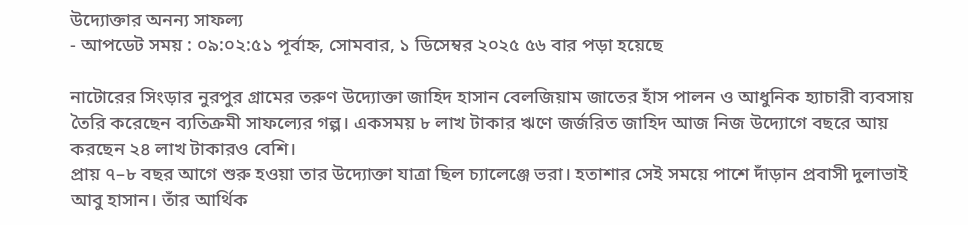উদ্যোক্তার অনন্য সাফল্য
- আপডেট সময় : ০৯:০২:৫১ পূর্বাহ্ন, সোমবার, ১ ডিসেম্বর ২০২৫ ৫৬ বার পড়া হয়েছে

নাটোরের সিংড়ার নুরপুর গ্রামের তরুণ উদ্যোক্তা জাহিদ হাসান বেলজিয়াম জাতের হাঁস পালন ও আধুনিক হ্যাচারী ব্যবসায় তৈরি করেছেন ব্যতিক্রমী সাফল্যের গল্প। একসময় ৮ লাখ টাকার ঋণে জর্জরিত জাহিদ আজ নিজ উদ্যোগে বছরে আয় করছেন ২৪ লাখ টাকারও বেশি।
প্রায় ৭–৮ বছর আগে শুরু হওয়া তার উদ্যোক্তা যাত্রা ছিল চ্যালেঞ্জে ভরা। হতাশার সেই সময়ে পাশে দাঁড়ান প্রবাসী দুলাভাই আবু হাসান। তাঁর আর্থিক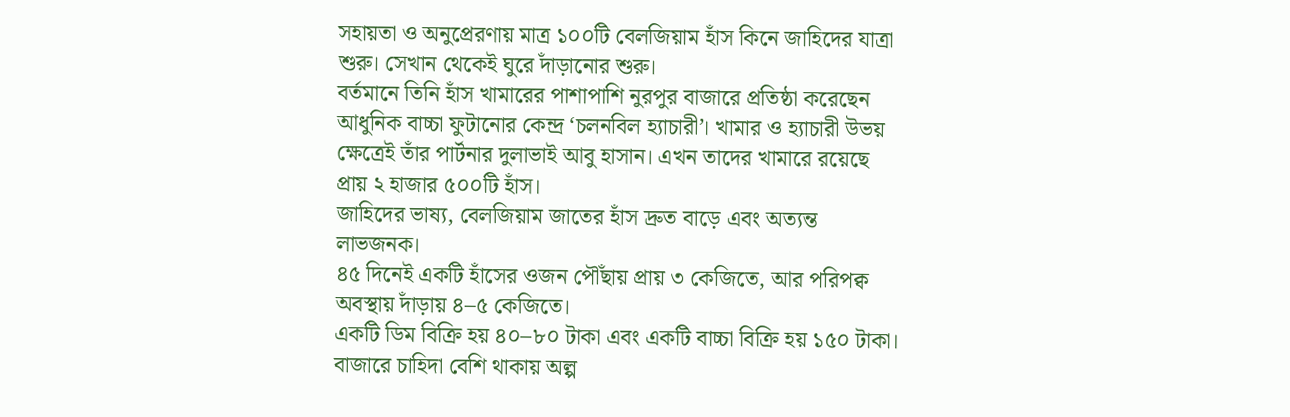সহায়তা ও অনুপ্রেরণায় মাত্র ১০০টি বেলজিয়াম হাঁস কিনে জাহিদের যাত্রা শুরু। সেখান থেকেই ঘুরে দাঁড়ানোর শুরু।
বর্তমানে তিনি হাঁস খামারের পাশাপাশি নুরপুর বাজারে প্রতিষ্ঠা করেছেন আধুনিক বাচ্চা ফুটানোর কেন্দ্র ‘চলনবিল হ্যাচারী’। খামার ও হ্যাচারী উভয় ক্ষেত্রেই তাঁর পার্টনার দুলাভাই আবু হাসান। এখন তাদের খামারে রয়েছে প্রায় ২ হাজার ৫০০টি হাঁস।
জাহিদের ভাষ্য, বেলজিয়াম জাতের হাঁস দ্রুত বাড়ে এবং অত্যন্ত লাভজনক।
৪৫ দিনেই একটি হাঁসের ওজন পৌঁছায় প্রায় ৩ কেজিতে, আর পরিপক্ব অবস্থায় দাঁড়ায় ৪–৫ কেজিতে।
একটি ডিম বিক্রি হয় ৪০–৮০ টাকা এবং একটি বাচ্চা বিক্রি হয় ১৫০ টাকা। বাজারে চাহিদা বেশি থাকায় অল্প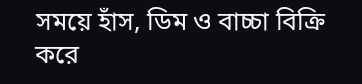সময়ে হাঁস, ডিম ও বাচ্চা বিক্রি করে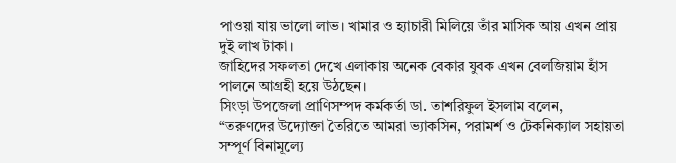পাওয়া যায় ভালো লাভ। খামার ও হ্যাচারী মিলিয়ে তাঁর মাসিক আয় এখন প্রায় দুই লাখ টাকা।
জাহিদের সফলতা দেখে এলাকায় অনেক বেকার যুবক এখন বেলজিয়াম হাঁস পালনে আগ্রহী হয়ে উঠছেন।
সিংড়া উপজেলা প্রাণিসম্পদ কর্মকর্তা ডা. তাশরিফুল ইসলাম বলেন,
“তরুণদের উদ্যোক্তা তৈরিতে আমরা ভ্যাকসিন, পরামর্শ ও টেকনিক্যাল সহায়তা সম্পূর্ণ বিনামূল্যে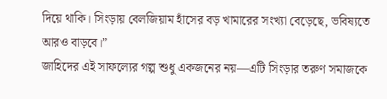দিয়ে থাকি। সিংড়ায় বেলজিয়াম হাঁসের বড় খামারের সংখ্যা বেড়েছে, ভবিষ্যতে আরও বাড়বে।”
জাহিদের এই সাফল্যের গল্প শুধু একজনের নয়—এটি সিংড়ার তরুণ সমাজকে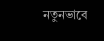নতুনভাবে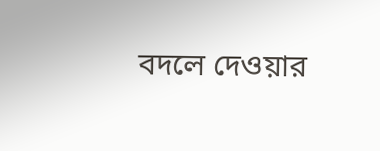বদলে দেওয়ার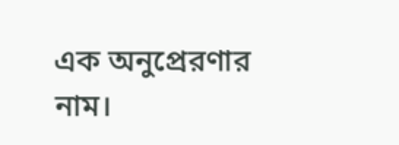এক অনুপ্রেরণার নাম।